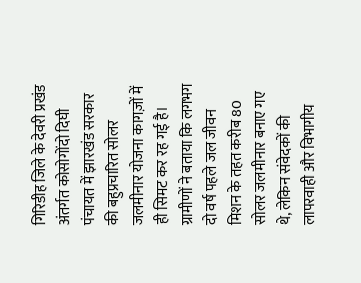गिरिडीह जिले के देवरी प्रखंड अंतर्गत कोसोगोंदो दिघी पंचायत में झारखंड सरकार की बहुप्रचारित सोलर जलमीनार योजना कागज़ों में ही सिमट कर रह गई है। ग्रामीणों ने बताया कि लगभग दो वर्ष पहले जल जीवन मिशन के तहत करीब 80 सोलर जलमीनार बनाए गए थे, लेकिन संवेदकों की लापरवाही और विभागीय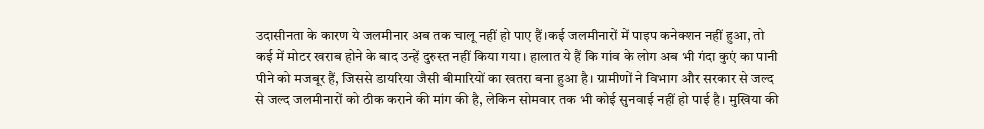उदासीनता के कारण ये जलमीनार अब तक चालू नहीं हो पाए हैं।कई जलमीनारों में पाइप कनेक्शन नहीं हुआ, तो कई में मोटर खराब होने के बाद उन्हें दुरुस्त नहीं किया गया। हालात ये हैं कि गांव के लोग अब भी गंदा कुएं का पानी पीने को मजबूर हैं, जिससे डायरिया जैसी बीमारियों का खतरा बना हुआ है। ग्रामीणों ने विभाग और सरकार से जल्द से जल्द जलमीनारों को ठीक कराने की मांग की है, लेकिन सोमवार तक भी कोई सुनवाई नहीं हो पाई है। मुखिया की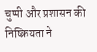चुप्पी और प्रशासन की निष्क्रियता ने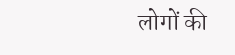लोगों की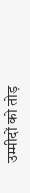उम्मीदों को तोड़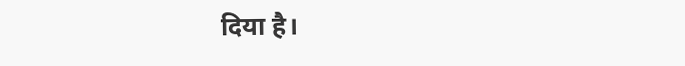दिया है।